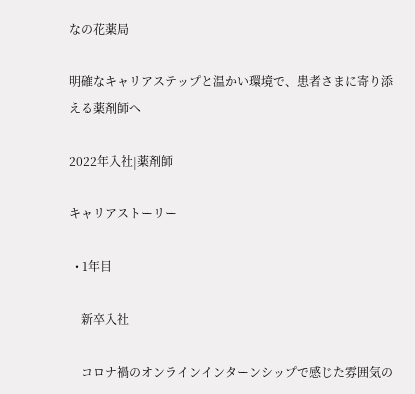なの花薬局

明確なキャリアステップと温かい環境で、患者さまに寄り添える薬剤師へ

2022年入社|薬剤師

キャリアストーリー

  • 1年目

    新卒入社

    コロナ禍のオンラインインターンシップで感じた雰囲気の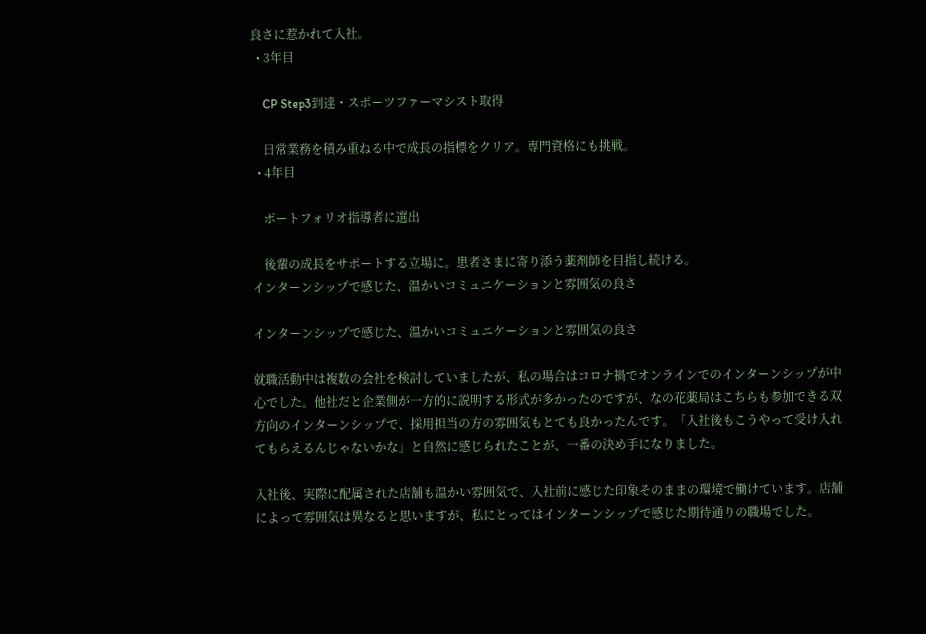良さに惹かれて入社。
  • 3年目

    CP Step3到達・スポーツファーマシスト取得

    日常業務を積み重ねる中で成長の指標をクリア。専門資格にも挑戦。
  • 4年目

    ポートフォリオ指導者に選出

    後輩の成長をサポートする立場に。患者さまに寄り添う薬剤師を目指し続ける。
インターンシップで感じた、温かいコミュニケーションと雰囲気の良さ

インターンシップで感じた、温かいコミュニケーションと雰囲気の良さ

就職活動中は複数の会社を検討していましたが、私の場合はコロナ禍でオンラインでのインターンシップが中心でした。他社だと企業側が一方的に説明する形式が多かったのですが、なの花薬局はこちらも参加できる双方向のインターンシップで、採用担当の方の雰囲気もとても良かったんです。「入社後もこうやって受け入れてもらえるんじゃないかな」と自然に感じられたことが、一番の決め手になりました。

入社後、実際に配属された店舗も温かい雰囲気で、入社前に感じた印象そのままの環境で働けています。店舗によって雰囲気は異なると思いますが、私にとってはインターンシップで感じた期待通りの職場でした。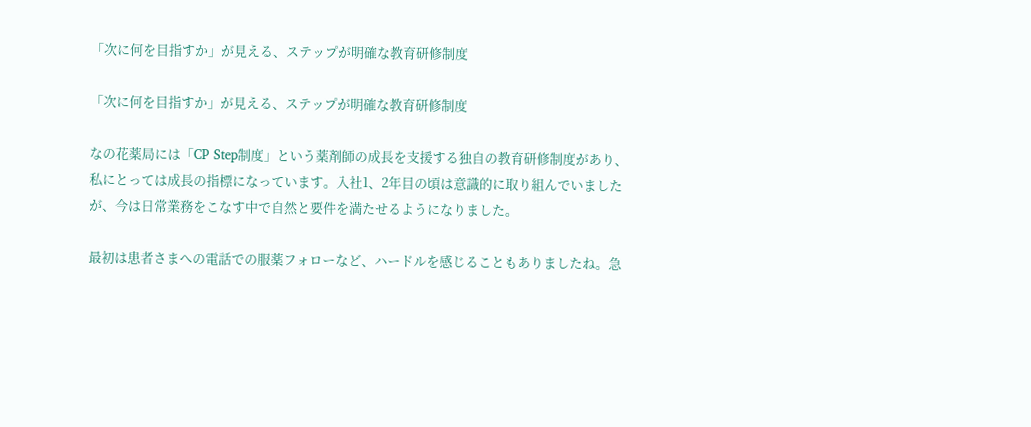「次に何を目指すか」が見える、ステップが明確な教育研修制度

「次に何を目指すか」が見える、ステップが明確な教育研修制度

なの花薬局には「CP Step制度」という薬剤師の成長を支援する独自の教育研修制度があり、私にとっては成長の指標になっています。入社1、2年目の頃は意識的に取り組んでいましたが、今は日常業務をこなす中で自然と要件を満たせるようになりました。

最初は患者さまへの電話での服薬フォローなど、ハードルを感じることもありましたね。急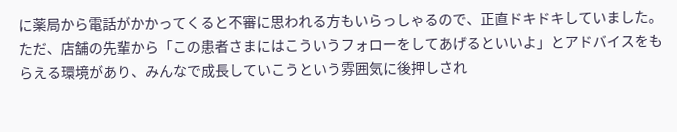に薬局から電話がかかってくると不審に思われる方もいらっしゃるので、正直ドキドキしていました。ただ、店舗の先輩から「この患者さまにはこういうフォローをしてあげるといいよ」とアドバイスをもらえる環境があり、みんなで成長していこうという雰囲気に後押しされ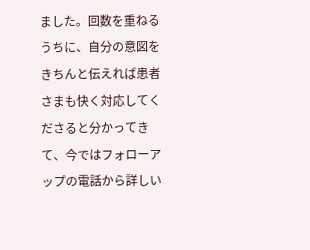ました。回数を重ねるうちに、自分の意図をきちんと伝えれば患者さまも快く対応してくださると分かってきて、今ではフォローアップの電話から詳しい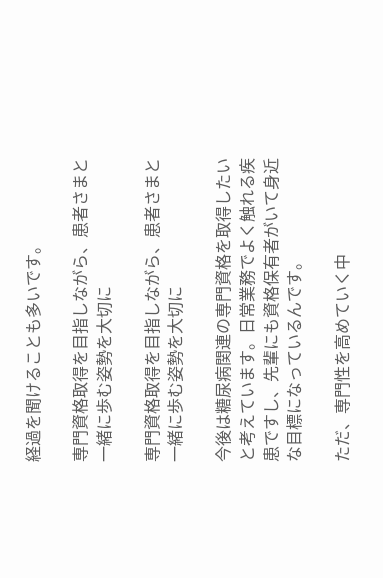経過を聞けることも多いです。

専門資格取得を目指しながら、患者さまと一緒に歩む姿勢を大切に

専門資格取得を目指しながら、患者さまと一緒に歩む姿勢を大切に

今後は糖尿病関連の専門資格を取得したいと考えています。日常業務でよく触れる疾患ですし、先輩にも資格保有者がいて身近な目標になっているんです。

ただ、専門性を高めていく中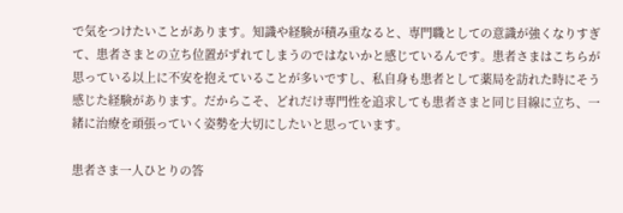で気をつけたいことがあります。知識や経験が積み重なると、専門職としての意識が強くなりすぎて、患者さまとの立ち位置がずれてしまうのではないかと感じているんです。患者さまはこちらが思っている以上に不安を抱えていることが多いですし、私自身も患者として薬局を訪れた時にそう感じた経験があります。だからこそ、どれだけ専門性を追求しても患者さまと同じ目線に立ち、一緒に治療を頑張っていく姿勢を大切にしたいと思っています。

患者さま一人ひとりの答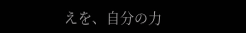えを、自分の力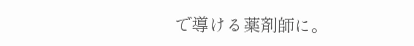で導ける薬剤師に。